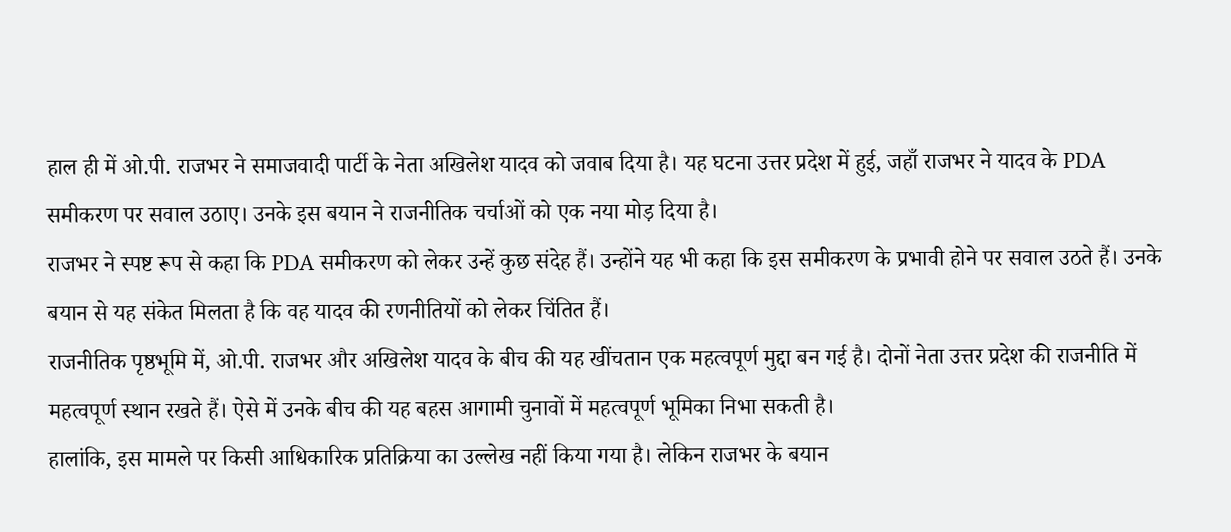हाल ही में ओ.पी. राजभर ने समाजवादी पार्टी के नेता अखिलेश यादव को जवाब दिया है। यह घटना उत्तर प्रदेश में हुई, जहाँ राजभर ने यादव के PDA समीकरण पर सवाल उठाए। उनके इस बयान ने राजनीतिक चर्चाओं को एक नया मोड़ दिया है।
राजभर ने स्पष्ट रूप से कहा कि PDA समीकरण को लेकर उन्हें कुछ संदेह हैं। उन्होंने यह भी कहा कि इस समीकरण के प्रभावी होने पर सवाल उठते हैं। उनके बयान से यह संकेत मिलता है कि वह यादव की रणनीतियों को लेकर चिंतित हैं।
राजनीतिक पृष्ठभूमि में, ओ.पी. राजभर और अखिलेश यादव के बीच की यह खींचतान एक महत्वपूर्ण मुद्दा बन गई है। दोनों नेता उत्तर प्रदेश की राजनीति में महत्वपूर्ण स्थान रखते हैं। ऐसे में उनके बीच की यह बहस आगामी चुनावों में महत्वपूर्ण भूमिका निभा सकती है।
हालांकि, इस मामले पर किसी आधिकारिक प्रतिक्रिया का उल्लेख नहीं किया गया है। लेकिन राजभर के बयान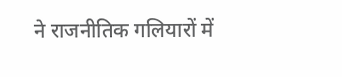ने राजनीतिक गलियारों में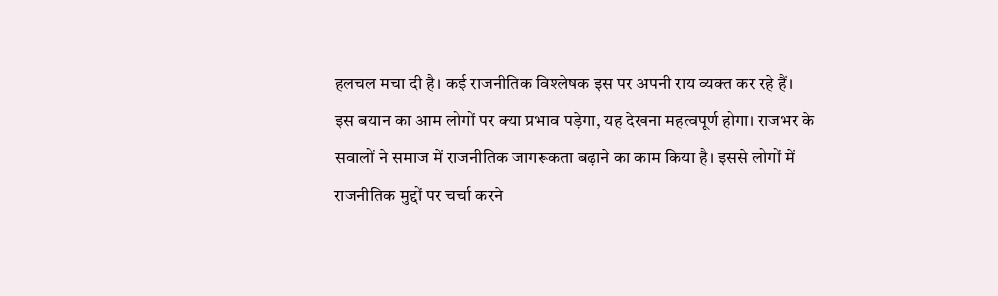हलचल मचा दी है। कई राजनीतिक विश्लेषक इस पर अपनी राय व्यक्त कर रहे हैं।
इस बयान का आम लोगों पर क्या प्रभाव पड़ेगा, यह देखना महत्वपूर्ण होगा। राजभर के सवालों ने समाज में राजनीतिक जागरूकता बढ़ाने का काम किया है। इससे लोगों में राजनीतिक मुद्दों पर चर्चा करने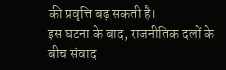की प्रवृत्ति बढ़ सकती है।
इस घटना के बाद, राजनीतिक दलों के बीच संवाद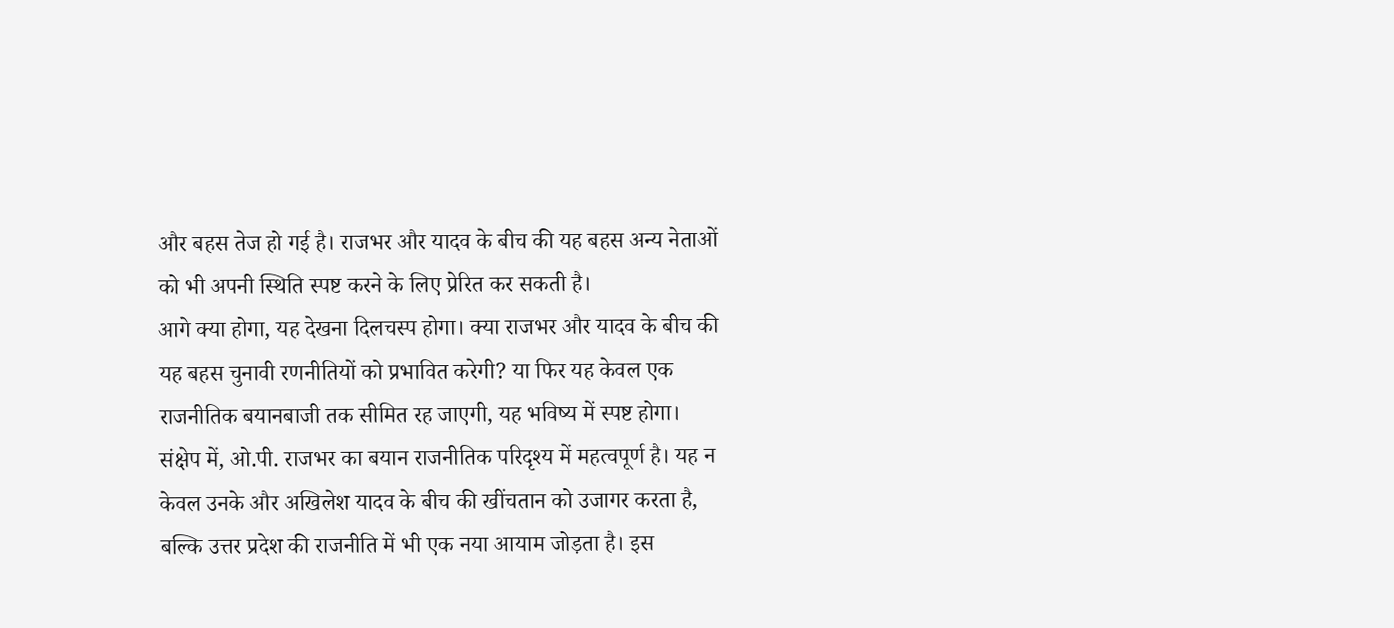और बहस तेज हो गई है। राजभर और यादव के बीच की यह बहस अन्य नेताओं को भी अपनी स्थिति स्पष्ट करने के लिए प्रेरित कर सकती है।
आगे क्या होगा, यह देखना दिलचस्प होगा। क्या राजभर और यादव के बीच की यह बहस चुनावी रणनीतियों को प्रभावित करेगी? या फिर यह केवल एक राजनीतिक बयानबाजी तक सीमित रह जाएगी, यह भविष्य में स्पष्ट होगा।
संक्षेप में, ओ.पी. राजभर का बयान राजनीतिक परिदृश्य में महत्वपूर्ण है। यह न केवल उनके और अखिलेश यादव के बीच की खींचतान को उजागर करता है, बल्कि उत्तर प्रदेश की राजनीति में भी एक नया आयाम जोड़ता है। इस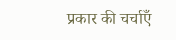प्रकार की चर्चाएँ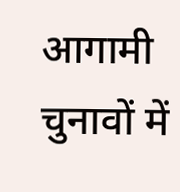आगामी चुनावों में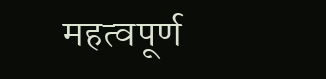महत्वपूर्ण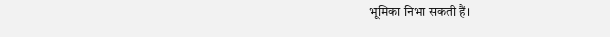भूमिका निभा सकती हैं।